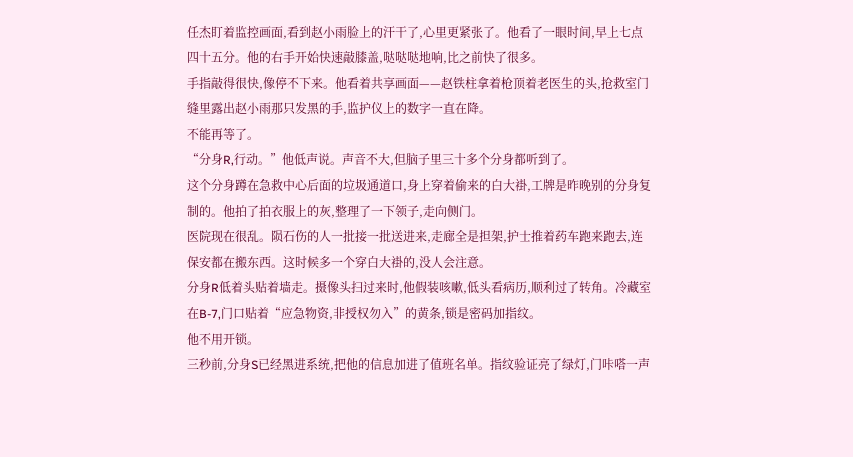任杰盯着监控画面,看到赵小雨脸上的汗干了,心里更紧张了。他看了一眼时间,早上七点四十五分。他的右手开始快速敲膝盖,哒哒哒地响,比之前快了很多。
手指敲得很快,像停不下来。他看着共享画面——赵铁柱拿着枪顶着老医生的头,抢救室门缝里露出赵小雨那只发黑的手,监护仪上的数字一直在降。
不能再等了。
“分身R,行动。”他低声说。声音不大,但脑子里三十多个分身都听到了。
这个分身蹲在急救中心后面的垃圾通道口,身上穿着偷来的白大褂,工牌是昨晚别的分身复制的。他拍了拍衣服上的灰,整理了一下领子,走向侧门。
医院现在很乱。陨石伤的人一批接一批送进来,走廊全是担架,护士推着药车跑来跑去,连保安都在搬东西。这时候多一个穿白大褂的,没人会注意。
分身R低着头贴着墙走。摄像头扫过来时,他假装咳嗽,低头看病历,顺利过了转角。冷藏室在B-7,门口贴着“应急物资,非授权勿入”的黄条,锁是密码加指纹。
他不用开锁。
三秒前,分身S已经黑进系统,把他的信息加进了值班名单。指纹验证亮了绿灯,门咔嗒一声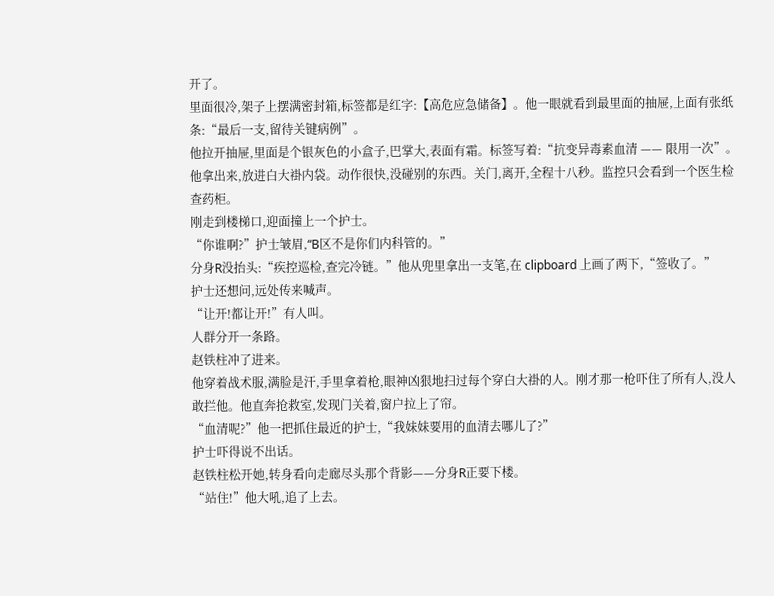开了。
里面很冷,架子上摆满密封箱,标签都是红字:【高危应急储备】。他一眼就看到最里面的抽屉,上面有张纸条:“最后一支,留待关键病例”。
他拉开抽屉,里面是个银灰色的小盒子,巴掌大,表面有霜。标签写着:“抗变异毒素血清 —— 限用一次”。
他拿出来,放进白大褂内袋。动作很快,没碰别的东西。关门,离开,全程十八秒。监控只会看到一个医生检查药柜。
刚走到楼梯口,迎面撞上一个护士。
“你谁啊?”护士皱眉,“B区不是你们内科管的。”
分身R没抬头:“疾控巡检,查完冷链。”他从兜里拿出一支笔,在 clipboard 上画了两下,“签收了。”
护士还想问,远处传来喊声。
“让开!都让开!”有人叫。
人群分开一条路。
赵铁柱冲了进来。
他穿着战术服,满脸是汗,手里拿着枪,眼神凶狠地扫过每个穿白大褂的人。刚才那一枪吓住了所有人,没人敢拦他。他直奔抢救室,发现门关着,窗户拉上了帘。
“血清呢?”他一把抓住最近的护士,“我妹妹要用的血清去哪儿了?”
护士吓得说不出话。
赵铁柱松开她,转身看向走廊尽头那个背影——分身R正要下楼。
“站住!”他大吼,追了上去。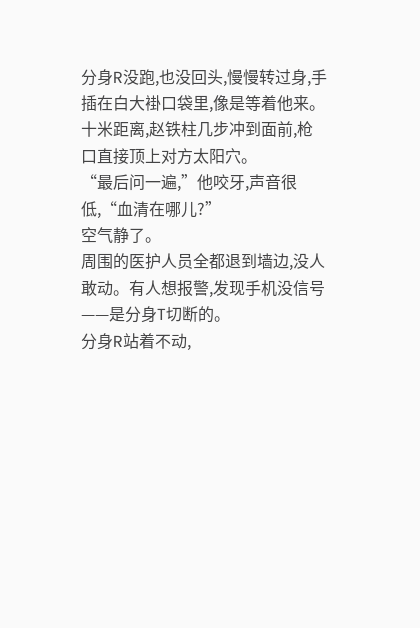分身R没跑,也没回头,慢慢转过身,手插在白大褂口袋里,像是等着他来。
十米距离,赵铁柱几步冲到面前,枪口直接顶上对方太阳穴。
“最后问一遍,”他咬牙,声音很低,“血清在哪儿?”
空气静了。
周围的医护人员全都退到墙边,没人敢动。有人想报警,发现手机没信号——是分身T切断的。
分身R站着不动,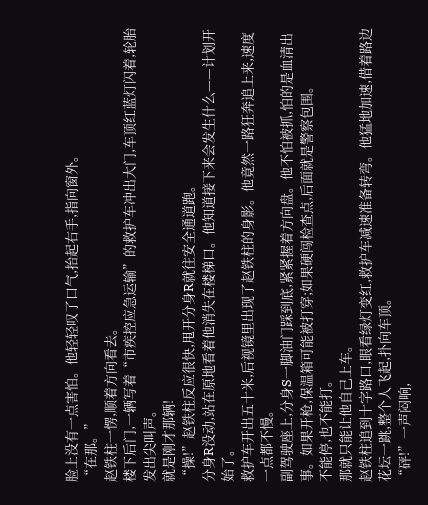脸上没有一点害怕。他轻轻叹了口气,抬起右手,指向窗外。
“在那。”
赵铁柱一愣,顺着方向看去。
楼下后门,一辆写着“市疾控应急运输”的救护车冲出大门,车顶红蓝灯闪着,轮胎发出尖叫声。
就是刚才那辆!
“操!”赵铁柱反应很快,甩开分身R就往安全通道跑。
分身R没动,站在原地看着他消失在楼梯口。他知道接下来会发生什么——计划开始了。
救护车开出五十米,后视镜里出现了赵铁柱的身影。他竟然一路狂奔追上来,速度一点都不慢。
副驾驶座上,分身S一脚油门踩到底,紧紧握着方向盘。他不怕被抓,怕的是血清出事。如果开枪,保温箱可能被打穿;如果硬闯检查点,后面就是警察包围。
不能停,也不能打。
那就只能让他自己上车。
赵铁柱追到十字路口,眼看绿灯变红,救护车减速准备转弯。他猛地加速,借着路边花坛一跳,整个人飞起,扑向车顶。
“砰!”一声闷响,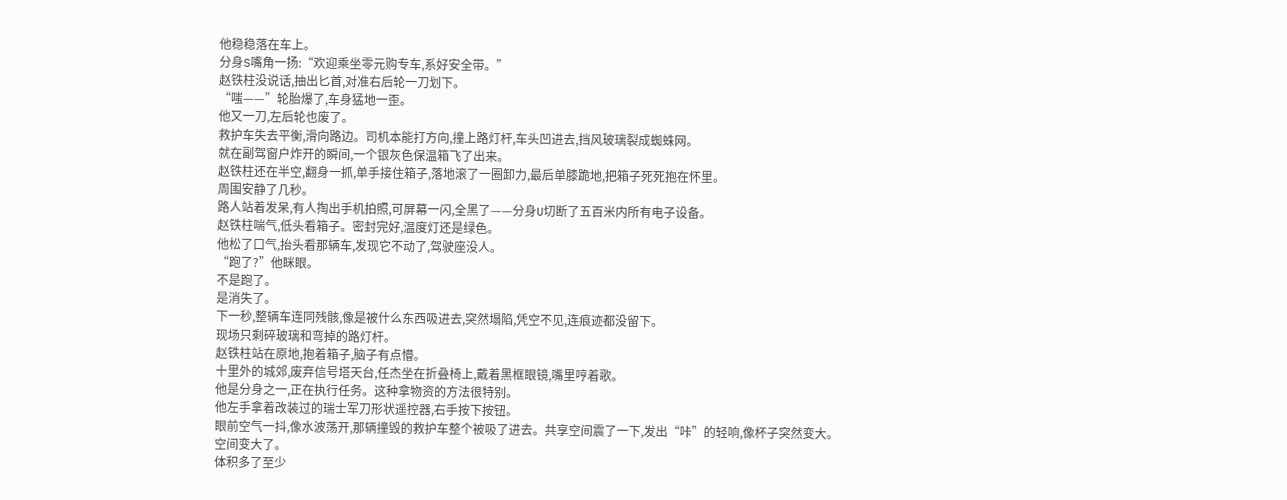他稳稳落在车上。
分身S嘴角一扬:“欢迎乘坐零元购专车,系好安全带。”
赵铁柱没说话,抽出匕首,对准右后轮一刀划下。
“嗤——”轮胎爆了,车身猛地一歪。
他又一刀,左后轮也废了。
救护车失去平衡,滑向路边。司机本能打方向,撞上路灯杆,车头凹进去,挡风玻璃裂成蜘蛛网。
就在副驾窗户炸开的瞬间,一个银灰色保温箱飞了出来。
赵铁柱还在半空,翻身一抓,单手接住箱子,落地滚了一圈卸力,最后单膝跪地,把箱子死死抱在怀里。
周围安静了几秒。
路人站着发呆,有人掏出手机拍照,可屏幕一闪,全黑了——分身U切断了五百米内所有电子设备。
赵铁柱喘气,低头看箱子。密封完好,温度灯还是绿色。
他松了口气,抬头看那辆车,发现它不动了,驾驶座没人。
“跑了?”他眯眼。
不是跑了。
是消失了。
下一秒,整辆车连同残骸,像是被什么东西吸进去,突然塌陷,凭空不见,连痕迹都没留下。
现场只剩碎玻璃和弯掉的路灯杆。
赵铁柱站在原地,抱着箱子,脑子有点懵。
十里外的城郊,废弃信号塔天台,任杰坐在折叠椅上,戴着黑框眼镜,嘴里哼着歌。
他是分身之一,正在执行任务。这种拿物资的方法很特别。
他左手拿着改装过的瑞士军刀形状遥控器,右手按下按钮。
眼前空气一抖,像水波荡开,那辆撞毁的救护车整个被吸了进去。共享空间震了一下,发出“咔”的轻响,像杯子突然变大。
空间变大了。
体积多了至少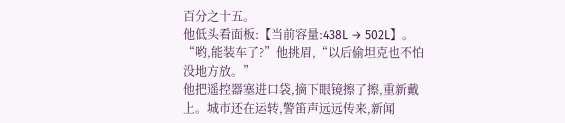百分之十五。
他低头看面板:【当前容量:438L → 502L】。
“哟,能装车了?”他挑眉,“以后偷坦克也不怕没地方放。”
他把遥控器塞进口袋,摘下眼镜擦了擦,重新戴上。城市还在运转,警笛声远远传来,新闻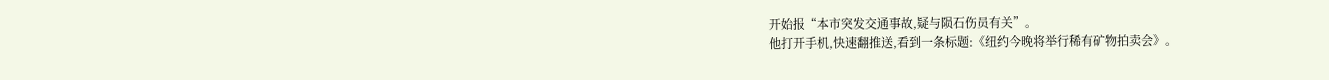开始报“本市突发交通事故,疑与陨石伤员有关”。
他打开手机,快速翻推送,看到一条标题:《纽约今晚将举行稀有矿物拍卖会》。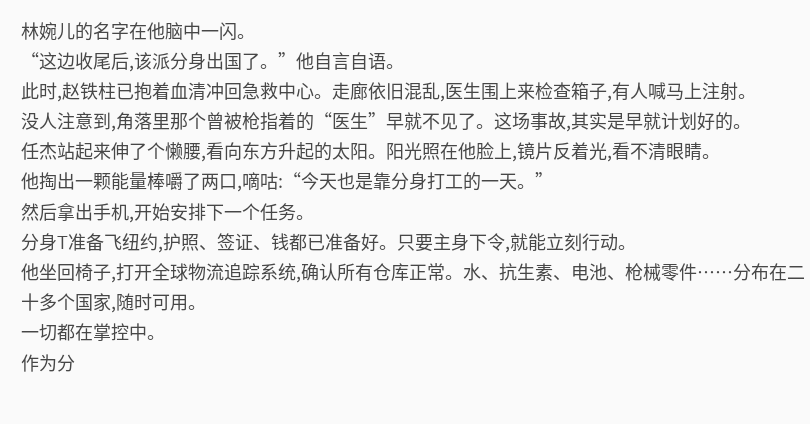林婉儿的名字在他脑中一闪。
“这边收尾后,该派分身出国了。”他自言自语。
此时,赵铁柱已抱着血清冲回急救中心。走廊依旧混乱,医生围上来检查箱子,有人喊马上注射。
没人注意到,角落里那个曾被枪指着的“医生”早就不见了。这场事故,其实是早就计划好的。
任杰站起来伸了个懒腰,看向东方升起的太阳。阳光照在他脸上,镜片反着光,看不清眼睛。
他掏出一颗能量棒嚼了两口,嘀咕:“今天也是靠分身打工的一天。”
然后拿出手机,开始安排下一个任务。
分身T准备飞纽约,护照、签证、钱都已准备好。只要主身下令,就能立刻行动。
他坐回椅子,打开全球物流追踪系统,确认所有仓库正常。水、抗生素、电池、枪械零件……分布在二十多个国家,随时可用。
一切都在掌控中。
作为分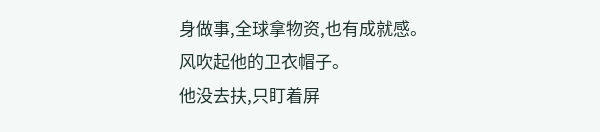身做事,全球拿物资,也有成就感。
风吹起他的卫衣帽子。
他没去扶,只盯着屏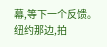幕,等下一个反馈。
纽约那边,拍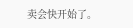卖会快开始了。